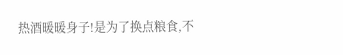热酒暖暖身子!是为了换点粮食,不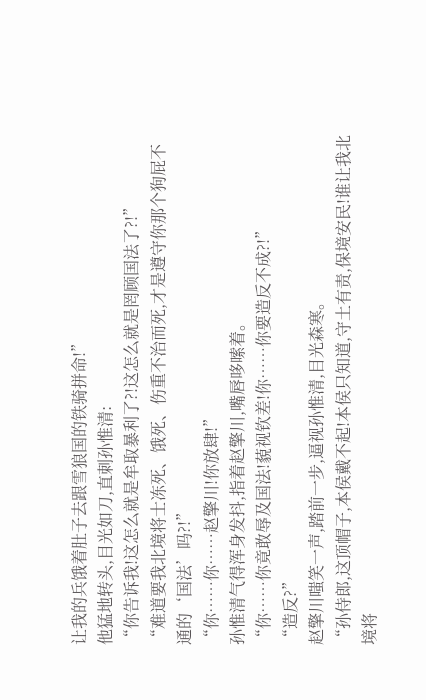让我的兵饿着肚子去跟雪狼国的铁骑拼命!”
他猛地转头,目光如刀,直刺孙惟清:
“你告诉我!这怎么就是牟取暴利了?!这怎么就是罔顾国法了?!”
“难道要我北境将士冻死、饿死、伤重不治而死,才是遵守你那个狗屁不通的‘国法’吗?!”
“你……你……赵擎川!你放肆!”
孙惟清气得浑身发抖,指着赵擎川,嘴唇哆嗦着。
“你……你竟敢辱及国法!藐视钦差!你……你要造反不成?!”
“造反?”
赵擎川嗤笑一声,踏前一步,逼视孙惟清,目光森寒。
“孙侍郎,这顶帽子,本侯戴不起!本侯只知道,守土有责,保境安民!谁让我北境将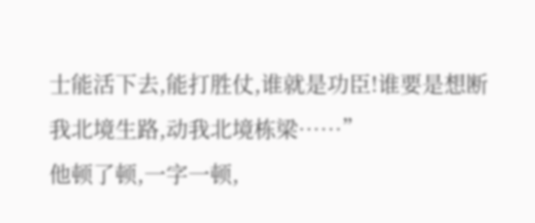士能活下去,能打胜仗,谁就是功臣!谁要是想断我北境生路,动我北境栋梁……”
他顿了顿,一字一顿,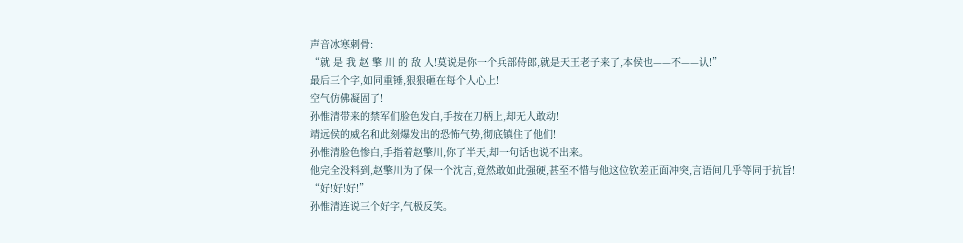声音冰寒刺骨:
“就 是 我 赵 擎 川 的 敌 人!莫说是你一个兵部侍郎,就是天王老子来了,本侯也——不——认!”
最后三个字,如同重锤,狠狠砸在每个人心上!
空气仿佛凝固了!
孙惟清带来的禁军们脸色发白,手按在刀柄上,却无人敢动!
靖远侯的威名和此刻爆发出的恐怖气势,彻底镇住了他们!
孙惟清脸色惨白,手指着赵擎川,你了半天,却一句话也说不出来。
他完全没料到,赵擎川为了保一个沈言,竟然敢如此强硬,甚至不惜与他这位钦差正面冲突,言语间几乎等同于抗旨!
“好!好!好!”
孙惟清连说三个好字,气极反笑。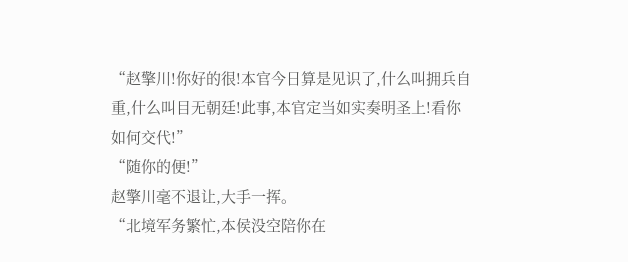“赵擎川!你好的很!本官今日算是见识了,什么叫拥兵自重,什么叫目无朝廷!此事,本官定当如实奏明圣上!看你如何交代!”
“随你的便!”
赵擎川毫不退让,大手一挥。
“北境军务繁忙,本侯没空陪你在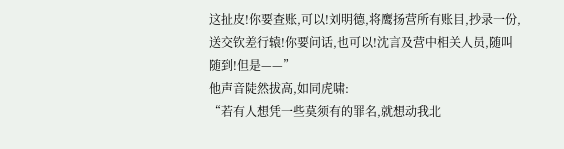这扯皮!你要查账,可以!刘明德,将鹰扬营所有账目,抄录一份,送交钦差行辕!你要问话,也可以!沈言及营中相关人员,随叫随到!但是——”
他声音陡然拔高,如同虎啸:
“若有人想凭一些莫须有的罪名,就想动我北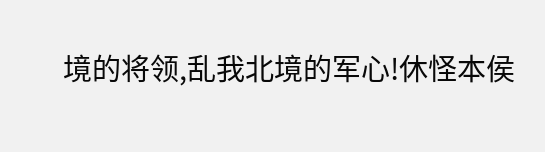境的将领,乱我北境的军心!休怪本侯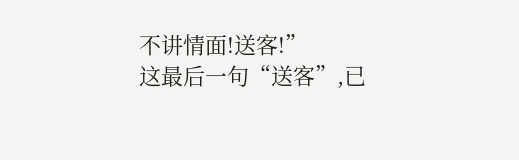不讲情面!送客!”
这最后一句“送客”,已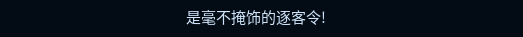是毫不掩饰的逐客令!